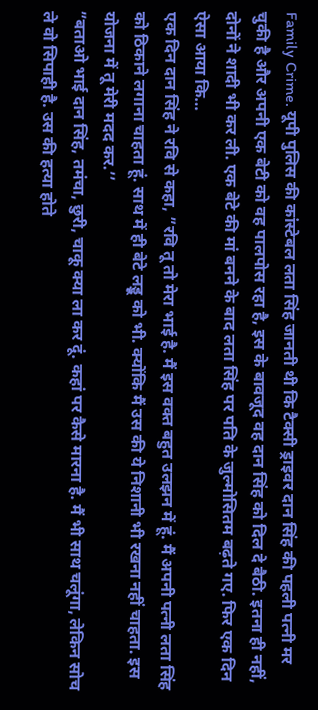Family Crime. यूपी पुलिस की कांस्टेबल लता सिंह जानती थी कि टैक्सी ड्राइवर दान सिंह की पहली पत्नी मर चुकी है और अपनी एक बेटी को वह पालपोस रहा है, इस के बावजूद वह दान सिंह को दिल दे बैठी. इतना ही नहीं, दोनों ने शादी भी कर ली. एक बेटे की मां बनने के बाद लता सिंह पर पति के जुल्मोसितम बढ़ते गए. फिर एक दिन ऐसा आया कि…
एक दिन दान सिंह ने रवि से कहा, ”रवि तू तो मेरा भाई है. मैं इस वक्त बहुत उलझन में हूं. मैं अपनी पत्नी लता सिंह को ठिकाने लगाना चाहता हूं. साथ में ही बेटे लड्डू को भी. क्योंकि मैं उस की ये निशानी भी रखना नहीं चाहता. इस योजना में तू मेरी मदद कर.’’
”बताओ भाई दान सिंह, तमंचा, छुरी, चाकू क्या ला कर दूं. कहां पर कैसे मारना है. मैं भी साथ चलूंगा, लेकिन सोच ले वो सिपाही है. उस की हत्या होते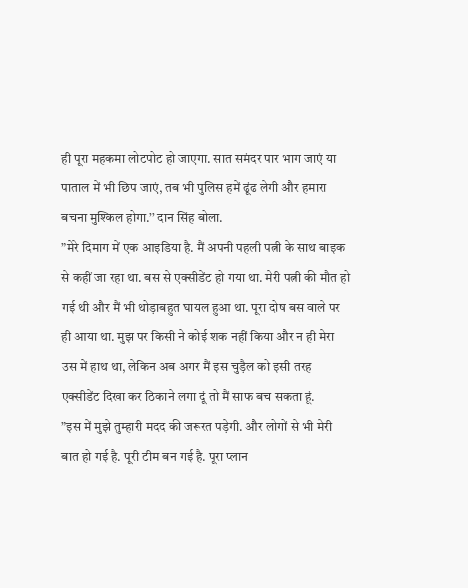ही पूरा महकमा लोटपोट हो जाएगा. सात समंदर पार भाग जाएं या पाताल में भी छिप जाएं, तब भी पुलिस हमें ढूंढ लेगी और हमारा बचना मुश्किल होगा.’’ दान सिंह बोला.
”मेरे दिमाग में एक आइडिया है. मैं अपनी पहली पत्नी के साथ बाइक से कहीं जा रहा था. बस से एक्सीडेंट हो गया था. मेरी पत्नी की मौत हो गई थी और मैं भी थोड़ाबहुत घायल हुआ था. पूरा दोष बस वाले पर ही आया था. मुझ पर किसी ने कोई शक नहीं किया और न ही मेरा उस में हाथ था, लेकिन अब अगर मैं इस चुड़ैल को इसी तरह एक्सीडेंट दिखा कर ठिकाने लगा दूं तो मैं साफ बच सकता हूं.
”इस में मुझे तुम्हारी मदद की जरूरत पड़ेगी. और लोगों से भी मेरी बात हो गई है. पूरी टीम बन गई है. पूरा प्लान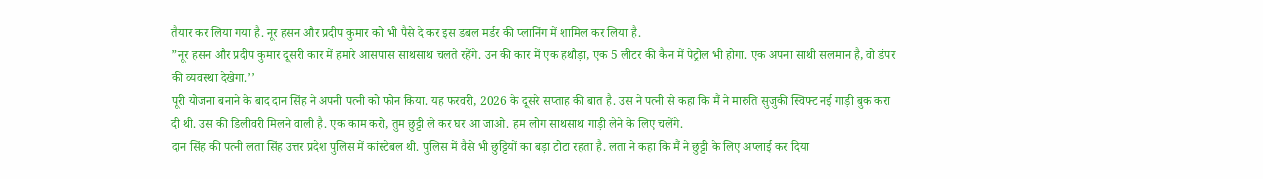तैयार कर लिया गया है. नूर हसन और प्रदीप कुमार को भी पैसे दे कर इस डबल मर्डर की प्लानिंग में शामिल कर लिया है.
”नूर हसन और प्रदीप कुमार दूसरी कार में हमारे आसपास साथसाथ चलते रहेंगे. उन की कार में एक हथौड़ा, एक 5 लीटर की कैन में पेट्रोल भी होगा. एक अपना साथी सलमान है, वो डंपर की व्यवस्था देखेगा.’’
पूरी योजना बनाने के बाद दान सिंह ने अपनी पत्नी को फोन किया. यह फरवरी, 2026 के दूसरे सप्ताह की बात है. उस ने पत्नी से कहा कि मैं ने मारुति सुजुकी स्विफ्ट नई गाड़ी बुक करा दी थी. उस की डिलीवरी मिलने वाली है. एक काम करो, तुम छुट्टी ले कर घर आ जाओ. हम लोग साथसाथ गाड़ी लेने के लिए चलेंगे.
दान सिंह की पत्नी लता सिंह उत्तर प्रदेश पुलिस में कांस्टेबल थी. पुलिस में वैसे भी छुट्टियों का बड़ा टोटा रहता है. लता ने कहा कि मैं ने छुट्टी के लिए अप्लाई कर दिया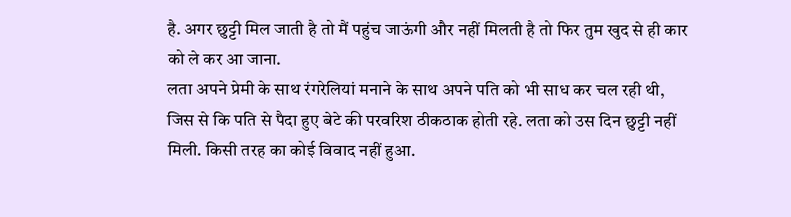है. अगर छुट्टी मिल जाती है तो मैं पहुंच जाऊंगी और नहीं मिलती है तो फिर तुम खुद से ही कार को ले कर आ जाना.
लता अपने प्रेमी के साथ रंगरेलियां मनाने के साथ अपने पति को भी साध कर चल रही थी, जिस से कि पति से पैदा हुए बेटे की परवरिश ठीकठाक होती रहे. लता को उस दिन छुट्टी नहीं मिली. किसी तरह का कोई विवाद नहीं हुआ.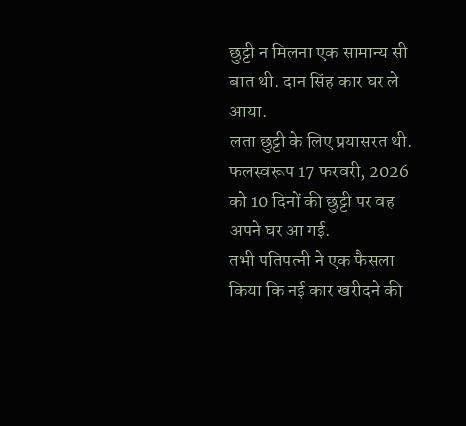छुट्टी न मिलना एक सामान्य सी बात थी. दान सिंह कार घर ले आया.
लता छुट्टी के लिए प्रयासरत थी. फलस्वरूप 17 फरवरी, 2026 को 10 दिनों की छुट्टी पर वह अपने घर आ गई.
तभी पतिपत्नी ने एक फैसला किया कि नई कार खरीदने की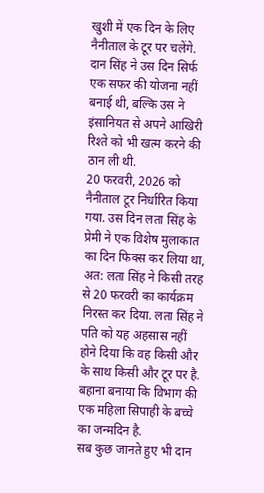खुशी में एक दिन के लिए नैनीताल के टूर पर चलेंगे. दान सिंह ने उस दिन सिर्फ एक सफर की योजना नहीं बनाई थी, बल्कि उस ने इंसानियत से अपने आखिरी रिश्ते को भी खत्म करने की ठान ली थी.
20 फरवरी, 2026 को नैनीताल टूर निर्धारित किया गया. उस दिन लता सिंह के प्रेमी ने एक विशेष मुलाकात का दिन फिक्स कर लिया था, अत: लता सिंह ने किसी तरह से 20 फरवरी का कार्यक्रम निरस्त कर दिया. लता सिंह ने पति को यह अहसास नहीं होने दिया कि वह किसी और के साथ किसी और टूर पर है. बहाना बनाया कि विभाग की एक महिला सिपाही के बच्चे का जन्मदिन है.
सब कुछ जानते हुए भी दान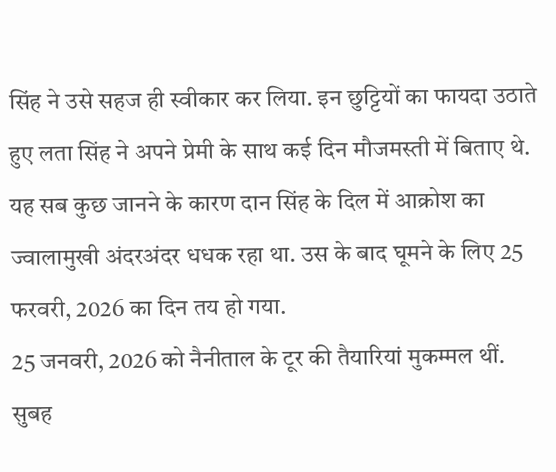सिंह ने उसे सहज ही स्वीकार कर लिया. इन छुट्टियों का फायदा उठाते हुए लता सिंह ने अपने प्रेमी के साथ कई दिन मौजमस्ती में बिताए थे. यह सब कुछ जानने के कारण दान सिंह के दिल में आक्रोश का ज्वालामुखी अंदरअंदर धधक रहा था. उस के बाद घूमने के लिए 25 फरवरी, 2026 का दिन तय हो गया.
25 जनवरी, 2026 को नैनीताल के टूर की तैयारियां मुकम्मल थीं. सुबह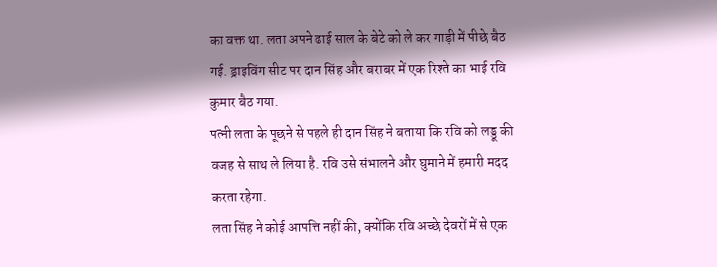का वक्त था. लता अपने ढाई साल के बेटे को ले कर गाड़ी में पीछे बैठ गई. ड्राइविंग सीट पर दान सिंह और बराबर में एक रिश्ते का भाई रवि कुमार बैठ गया.
पत्नी लता के पूछने से पहले ही दान सिंह ने बताया कि रवि को लड्डू की वजह से साथ ले लिया है. रवि उसे संभालने और घुमाने में हमारी मदद करता रहेगा.
लता सिंह ने कोई आपत्ति नहीं की, क्योंकि रवि अच्छे देवरों में से एक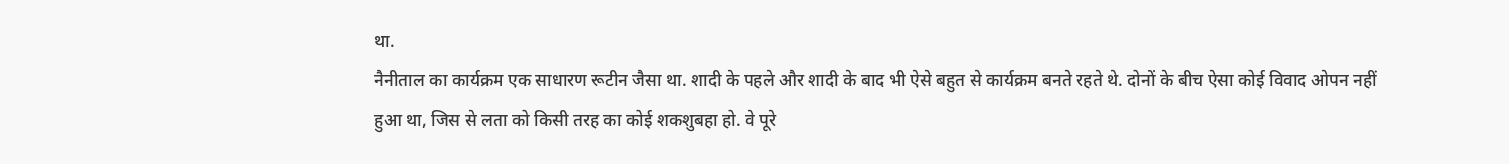था.
नैनीताल का कार्यक्रम एक साधारण रूटीन जैसा था. शादी के पहले और शादी के बाद भी ऐसे बहुत से कार्यक्रम बनते रहते थे. दोनों के बीच ऐसा कोई विवाद ओपन नहीं हुआ था, जिस से लता को किसी तरह का कोई शकशुबहा हो. वे पूरे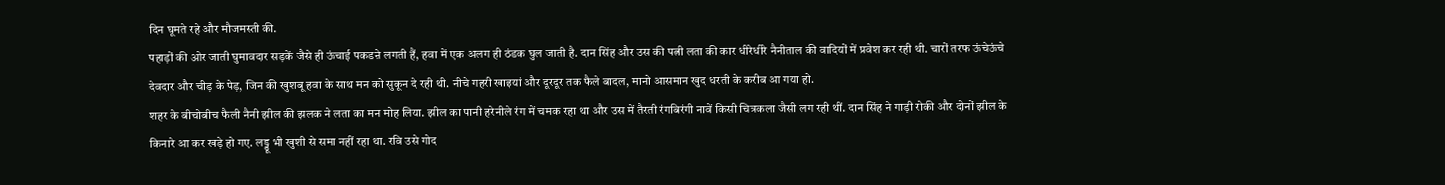दिन घूमते रहे और मौजमस्ती की.
पहाड़ों की ओर जाती घुमावदार सड़कें जैसे ही ऊंचाई पकडऩे लगती हैं, हवा में एक अलग ही ठंडक घुल जाती है. दान सिंह और उस की पत्नी लता की कार धीरेधीरे नैनीताल की वादियों में प्रवेश कर रही थी. चारों तरफ ऊंचेऊंचे देवदार और चीड़ के पेड़, जिन की खुशबू हवा के साथ मन को सुकून दे रही थी. नीचे गहरी खाइयां और दूरदूर तक फैले बादल, मानो आसमान खुद धरती के करीब आ गया हो.
शहर के बीचोबीच फैली नैनी झील की झलक ने लता का मन मोह लिया. झील का पानी हरेनीले रंग में चमक रहा था और उस में तैरती रंगबिरंगी नावें किसी चित्रकला जैसी लग रही थीं. दान सिंह ने गाड़ी रोकी और दोनों झील के किनारे आ कर खड़े हो गए. लड्डू भी खुशी से समा नहीं रहा था. रवि उसे गोद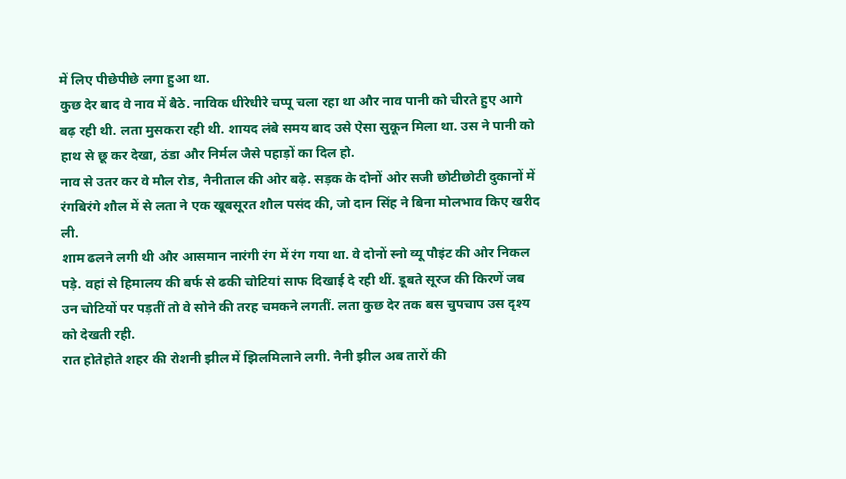में लिए पीछेपीछे लगा हुआ था.
कुछ देर बाद वे नाव में बैठे. नाविक धीरेधीरे चप्पू चला रहा था और नाव पानी को चीरते हुए आगे बढ़ रही थी. लता मुसकरा रही थी. शायद लंबे समय बाद उसे ऐसा सुकून मिला था. उस ने पानी को हाथ से छू कर देखा, ठंडा और निर्मल जैसे पहाड़ों का दिल हो.
नाव से उतर कर वे मौल रोड, नैनीताल की ओर बढ़े. सड़क के दोनों ओर सजी छोटीछोटी दुकानों में रंगबिरंगे शौल में से लता ने एक खूबसूरत शौल पसंद की, जो दान सिंह ने बिना मोलभाव किए खरीद ली.
शाम ढलने लगी थी और आसमान नारंगी रंग में रंग गया था. वे दोनों स्नो व्यू पौइंट की ओर निकल पड़े. वहां से हिमालय की बर्फ से ढकी चोटियां साफ दिखाई दे रही थीं. डूबते सूरज की किरणें जब उन चोटियों पर पड़तीं तो वे सोने की तरह चमकने लगतीं. लता कुछ देर तक बस चुपचाप उस दृश्य को देखती रही.
रात होतेहोते शहर की रोशनी झील में झिलमिलाने लगी. नैनी झील अब तारों की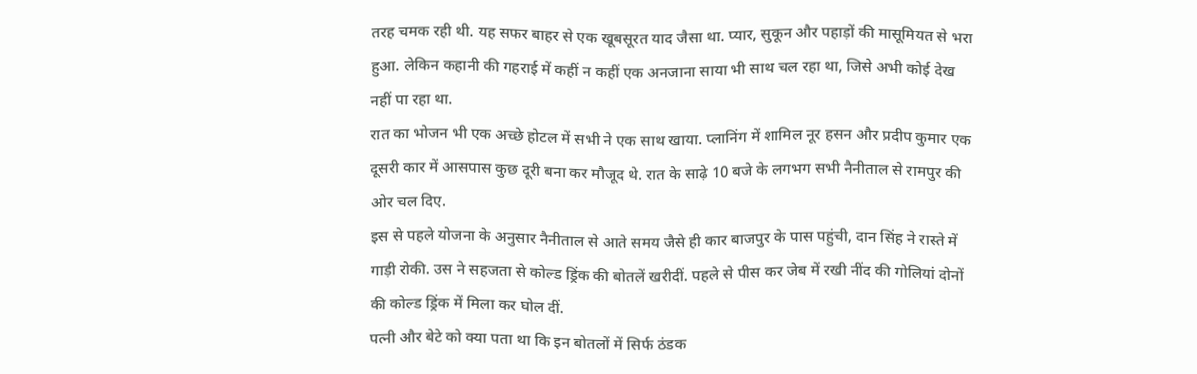तरह चमक रही थी. यह सफर बाहर से एक खूबसूरत याद जैसा था. प्यार, सुकून और पहाड़ों की मासूमियत से भरा हुआ. लेकिन कहानी की गहराई में कहीं न कहीं एक अनजाना साया भी साथ चल रहा था, जिसे अभी कोई देख नहीं पा रहा था.
रात का भोजन भी एक अच्छे होटल में सभी ने एक साथ खाया. प्लानिंग में शामिल नूर हसन और प्रदीप कुमार एक दूसरी कार में आसपास कुछ दूरी बना कर मौजूद थे. रात के साढ़े 10 बजे के लगभग सभी नैनीताल से रामपुर की ओर चल दिए.
इस से पहले योजना के अनुसार नैनीताल से आते समय जैसे ही कार बाजपुर के पास पहुंची, दान सिंह ने रास्ते में गाड़ी रोकी. उस ने सहजता से कोल्ड ड्रिंक की बोतलें खरीदीं. पहले से पीस कर जेब में रखी नींद की गोलियां दोनों की कोल्ड ड्रिंक में मिला कर घोल दीं.
पत्नी और बेटे को क्या पता था कि इन बोतलों में सिर्फ ठंडक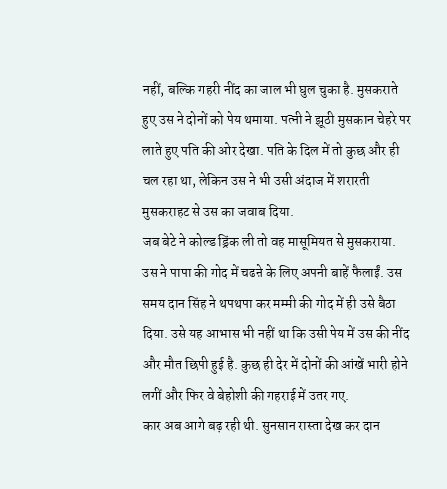नहीं, बल्कि गहरी नींद का जाल भी घुल चुका है. मुसकराते हुए उस ने दोनों को पेय थमाया. पत्नी ने झूठी मुसकान चेहरे पर लाते हुए पति की ओर देखा. पति के दिल में तो कुछ और ही चल रहा था, लेकिन उस ने भी उसी अंदाज में शरारती मुसकराहट से उस का जवाब दिया.
जब बेटे ने कोल्ड ड्रिंक ली तो वह मासूमियत से मुसकराया. उस ने पापा की गोद में चढऩे के लिए अपनी बाहें फैलाईं. उस समय दान सिंह ने थपथपा कर मम्मी की गोद में ही उसे बैठा दिया. उसे यह आभास भी नहीं था कि उसी पेय में उस की नींद और मौत छिपी हुई है. कुछ ही देर में दोनों की आंखें भारी होने लगीं और फिर वे बेहोशी की गहराई में उतर गए.
कार अब आगे बढ़ रही थी. सुनसान रास्ता देख कर दान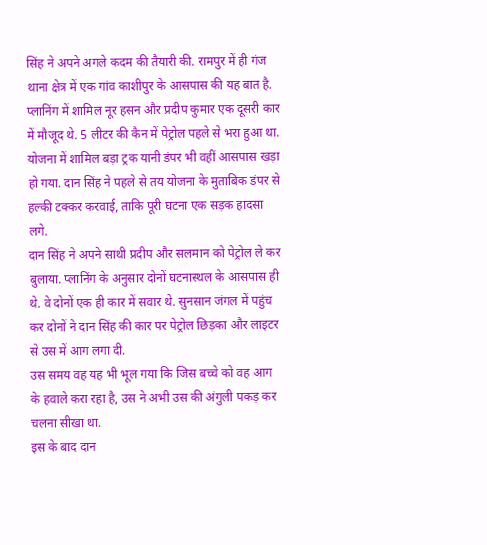सिंह ने अपने अगले कदम की तैयारी की. रामपुर में ही गंज थाना क्षेत्र में एक गांव काशीपुर के आसपास की यह बात है. प्लानिंग में शामिल नूर हसन और प्रदीप कुमार एक दूसरी कार में मौजूद थे. 5 लीटर की कैन में पेट्रोल पहले से भरा हुआ था.
योजना में शामिल बड़ा ट्रक यानी डंपर भी वहीं आसपास खड़ा हो गया. दान सिंह ने पहले से तय योजना के मुताबिक डंपर से हल्की टक्कर करवाई, ताकि पूरी घटना एक सड़क हादसा लगे.
दान सिंह ने अपने साथी प्रदीप और सलमान को पेट्रोल ले कर बुलाया. प्लानिंग के अनुसार दोनों घटनास्थल के आसपास ही थे. वे दोनों एक ही कार में सवार थे. सुनसान जंगल में पहुंच कर दोनों ने दान सिंह की कार पर पेट्रोल छिड़का और लाइटर से उस में आग लगा दी.
उस समय वह यह भी भूल गया कि जिस बच्चे को वह आग के हवाले करा रहा है, उस ने अभी उस की अंगुली पकड़ कर चलना सीखा था.
इस के बाद दान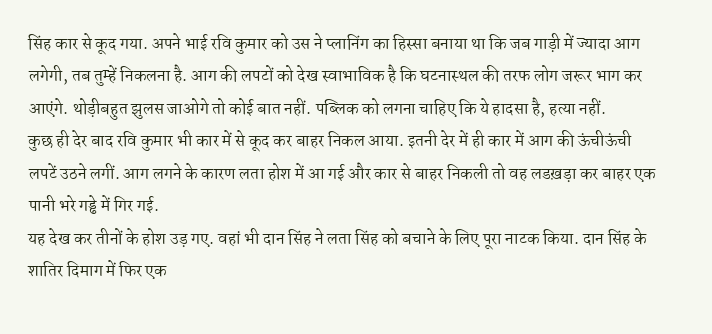सिंह कार से कूद गया. अपने भाई रवि कुमार को उस ने प्लानिंग का हिस्सा बनाया था कि जब गाड़ी में ज्यादा आग लगेगी, तब तुम्हें निकलना है. आग की लपटों को देख स्वाभाविक है कि घटनास्थल की तरफ लोग जरूर भाग कर आएंगे. थोड़ीबहुत झुलस जाओगे तो कोई बात नहीं. पब्लिक को लगना चाहिए कि ये हादसा है, हत्या नहीं.
कुछ ही देर बाद रवि कुमार भी कार में से कूद कर बाहर निकल आया. इतनी देर में ही कार में आग की ऊंचीऊंची लपटें उठने लगीं. आग लगने के कारण लता होश में आ गई और कार से बाहर निकली तो वह लडख़ड़ा कर बाहर एक पानी भरे गड्ढे में गिर गई.
यह देख कर तीनों के होश उड़ गए. वहां भी दान सिंह ने लता सिंह को बचाने के लिए पूरा नाटक किया. दान सिंह के शातिर दिमाग में फिर एक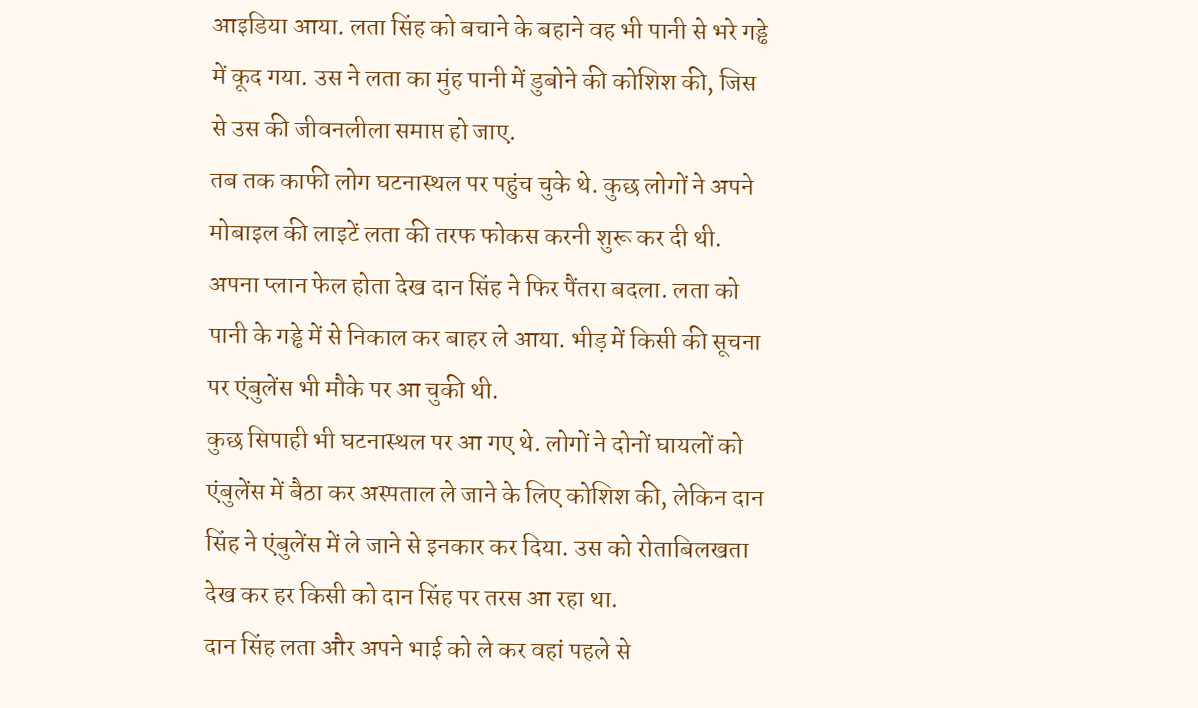आइडिया आया. लता सिंह को बचाने के बहाने वह भी पानी से भरे गड्ढे में कूद गया. उस ने लता का मुंह पानी में डुबोने की कोशिश की, जिस से उस की जीवनलीला समाप्त हो जाए.
तब तक काफी लोग घटनास्थल पर पहुंच चुके थे. कुछ लोगों ने अपने मोबाइल की लाइटें लता की तरफ फोकस करनी शुरू कर दी थी. अपना प्लान फेल होता देख दान सिंह ने फिर पैंतरा बदला. लता को पानी के गड्ढे में से निकाल कर बाहर ले आया. भीड़ में किसी की सूचना पर एंबुलेंस भी मौके पर आ चुकी थी.
कुछ सिपाही भी घटनास्थल पर आ गए थे. लोगों ने दोनों घायलों को एंबुलेंस में बैठा कर अस्पताल ले जाने के लिए कोशिश की, लेकिन दान सिंह ने एंबुलेंस में ले जाने से इनकार कर दिया. उस को रोताबिलखता देख कर हर किसी को दान सिंह पर तरस आ रहा था.
दान सिंह लता और अपने भाई को ले कर वहां पहले से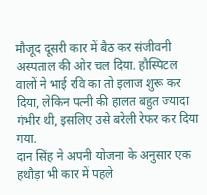मौजूद दूसरी कार में बैठ कर संजीवनी अस्पताल की ओर चल दिया. हौस्पिटल वालों ने भाई रवि का तो इलाज शुरू कर दिया, लेकिन पत्नी की हालत बहुत ज्यादा गंभीर थी, इसलिए उसे बरेली रेफर कर दिया गया.
दान सिंह ने अपनी योजना के अनुसार एक हथौड़ा भी कार में पहले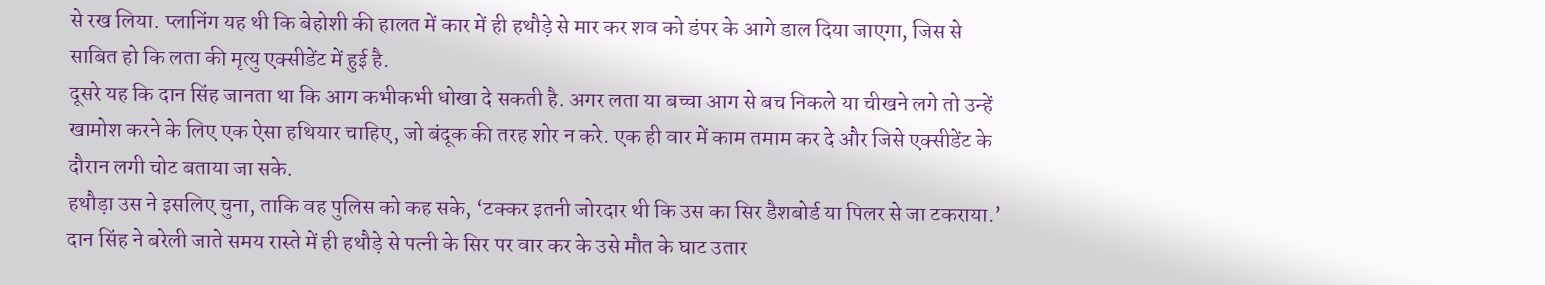से रख लिया. प्लानिंग यह थी कि बेहोशी की हालत में कार में ही हथौड़े से मार कर शव को डंपर के आगे डाल दिया जाएगा, जिस से साबित हो कि लता की मृत्यु एक्सीडेंट में हुई है.
दूसरे यह कि दान सिंह जानता था कि आग कभीकभी धोखा दे सकती है. अगर लता या बच्चा आग से बच निकले या चीखने लगे तो उन्हें खामोश करने के लिए एक ऐसा हथियार चाहिए, जो बंदूक की तरह शोर न करे. एक ही वार में काम तमाम कर दे और जिसे एक्सीडेंट के दौरान लगी चोट बताया जा सके.
हथौड़ा उस ने इसलिए चुना, ताकि वह पुलिस को कह सके, ‘टक्कर इतनी जोरदार थी कि उस का सिर डैशबोर्ड या पिलर से जा टकराया.’
दान सिंह ने बरेली जाते समय रास्ते में ही हथौड़े से पत्नी के सिर पर वार कर के उसे मौत के घाट उतार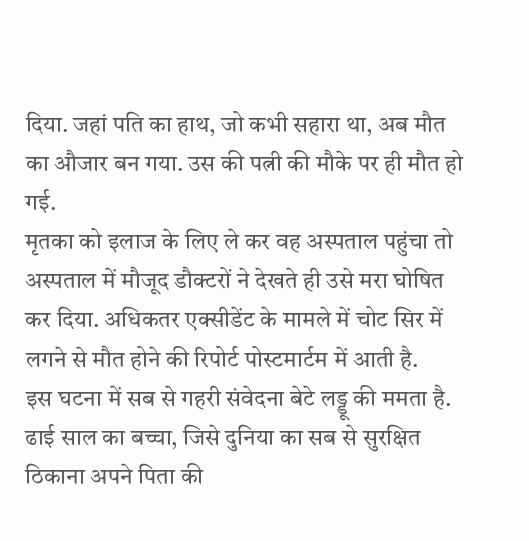दिया. जहां पति का हाथ, जो कभी सहारा था, अब मौत का औजार बन गया. उस की पत्नी की मौके पर ही मौत हो गई.
मृतका को इलाज के लिए ले कर वह अस्पताल पहुंचा तो अस्पताल में मौजूद डौक्टरों ने देखते ही उसे मरा घोषित कर दिया. अधिकतर एक्सीडेंट के मामले में चोट सिर में लगने से मौत होने की रिपोर्ट पोस्टमार्टम में आती है.
इस घटना में सब से गहरी संवेदना बेटे लड्डू की ममता है. ढाई साल का बच्चा, जिसे दुनिया का सब से सुरक्षित ठिकाना अपने पिता की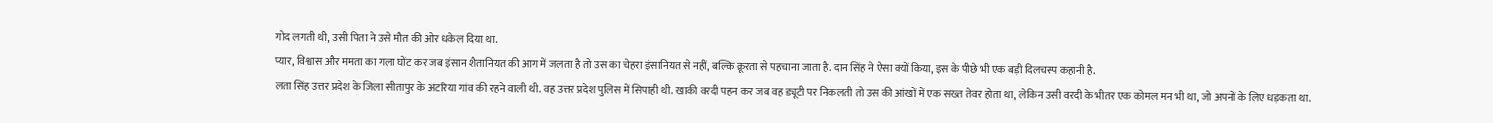गोद लगती थी, उसी पिता ने उसे मौत की ओर धकेल दिया था.
प्यार, विश्वास और ममता का गला घोंट कर जब इंसान शैतानियत की आग में जलता है तो उस का चेहरा इंसानियत से नहीं, बल्कि क्रूरता से पहचाना जाता है. दान सिंह ने ऐसा क्यों किया, इस के पीछे भी एक बड़ी दिलचस्प कहानी है.
लता सिंह उत्तर प्रदेश के जिला सीतापुर के अटरिया गांव की रहने वाली थी. वह उत्तर प्रदेश पुलिस में सिपाही थी. खाकी वरदी पहन कर जब वह ड्यूटी पर निकलती तो उस की आंखों में एक सख्त तेवर होता था, लेकिन उसी वरदी के भीतर एक कोमल मन भी था, जो अपनों के लिए धड़कता था.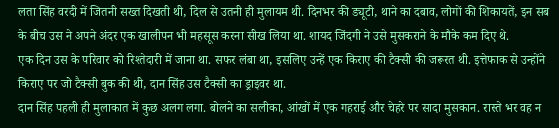लता सिंह वरदी में जितनी सख्त दिखती थी, दिल से उतनी ही मुलायम थी. दिनभर की ड्यूटी, थाने का दबाव, लोगों की शिकायतें, इन सब के बीच उस ने अपने अंदर एक खालीपन भी महसूस करना सीख लिया था. शायद जिंदगी ने उसे मुसकराने के मौके कम दिए थे.
एक दिन उस के परिवार को रिश्तेदारी में जाना था. सफर लंबा था, इसलिए उन्हें एक किराए की टैक्सी की जरूरत थी. इत्तेफाक से उन्होंने किराए पर जो टैक्सी बुक की थी, दान सिंह उस टैक्सी का ड्राइवर था.
दान सिंह पहली ही मुलाकात में कुछ अलग लगा. बोलने का सलीका, आंखों में एक गहराई और चेहरे पर सादा मुसकान. रास्ते भर वह न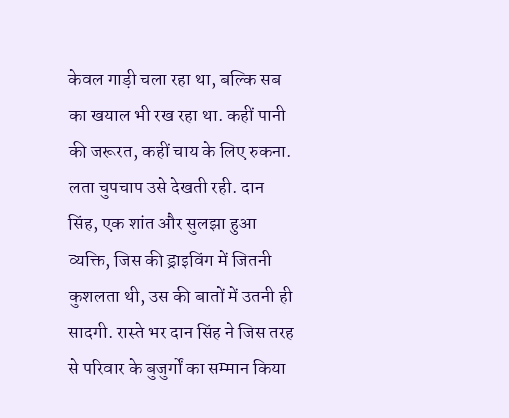केवल गाड़ी चला रहा था, बल्कि सब का खयाल भी रख रहा था. कहीं पानी की जरूरत, कहीं चाय के लिए रुकना.
लता चुपचाप उसे देखती रही. दान सिंह, एक शांत और सुलझा हुआ व्यक्ति, जिस की ड्राइविंग में जितनी कुशलता थी, उस की बातों में उतनी ही सादगी. रास्ते भर दान सिंह ने जिस तरह से परिवार के बुजुर्गों का सम्मान किया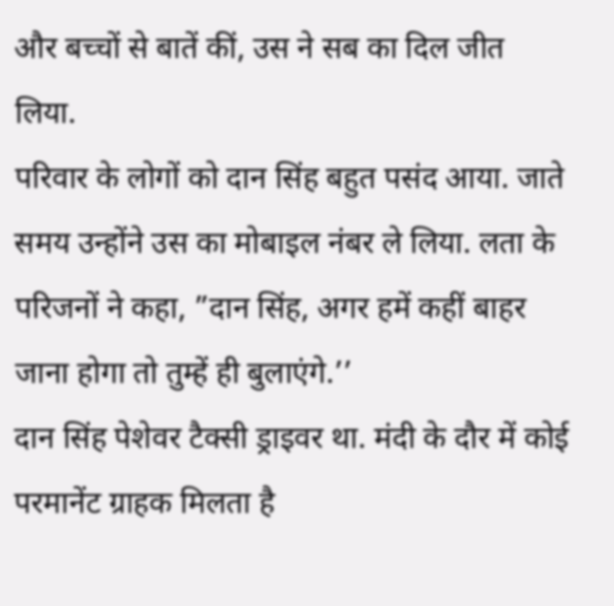और बच्चों से बातें कीं, उस ने सब का दिल जीत लिया.
परिवार के लोगों को दान सिंह बहुत पसंद आया. जाते समय उन्होंने उस का मोबाइल नंबर ले लिया. लता के परिजनों ने कहा, ”दान सिंह, अगर हमें कहीं बाहर जाना होगा तो तुम्हें ही बुलाएंगे.’’
दान सिंह पेशेवर टैक्सी ड्राइवर था. मंदी के दौर में कोई परमानेंट ग्राहक मिलता है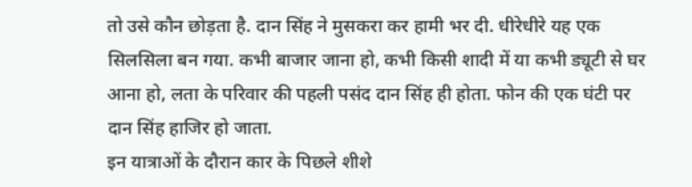तो उसे कौन छोड़ता है. दान सिंह ने मुसकरा कर हामी भर दी. धीरेधीरे यह एक सिलसिला बन गया. कभी बाजार जाना हो, कभी किसी शादी में या कभी ड्यूटी से घर आना हो, लता के परिवार की पहली पसंद दान सिंह ही होता. फोन की एक घंटी पर दान सिंह हाजिर हो जाता.
इन यात्राओं के दौरान कार के पिछले शीशे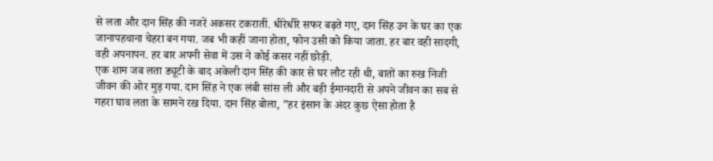से लता और दान सिंह की नजरें अकसर टकरातीं. धीरेधीरे सफर बढ़ते गए, दान सिंह उन के घर का एक जानापहचाना चेहरा बन गया. जब भी कहीं जाना होता, फोन उसी को किया जाता. हर बार वही सादगी, वही अपनापन. हर बार अपनी सेवा में उस ने कोई कसर नहीं छोड़ी.
एक शाम जब लता ड्यूटी के बाद अकेली दान सिंह की कार से घर लौट रही थी, बातों का रुख निजी जीवन की ओर मुड़ गया. दान सिंह ने एक लंबी सांस ली और बड़ी ईमानदारी से अपने जीवन का सब से गहरा घाव लता के सामने रख दिया. दान सिंह बोला, ”हर इंसान के अंदर कुछ ऐसा होता है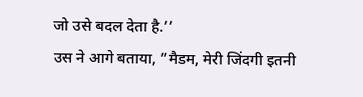जो उसे बदल देता है.’’
उस ने आगे बताया, ”मैडम, मेरी जिंदगी इतनी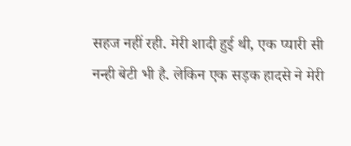सहज नहीं रही. मेरी शादी हुई थी, एक प्यारी सी नन्ही बेटी भी है. लेकिन एक सड़क हादसे ने मेरी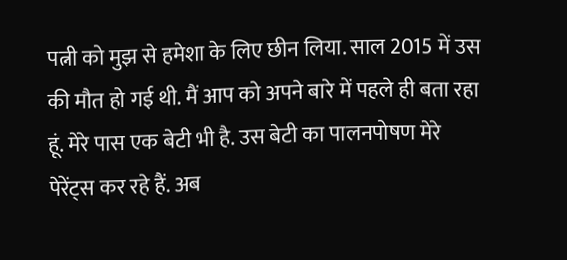पत्नी को मुझ से हमेशा के लिए छीन लिया. साल 2015 में उस की मौत हो गई थी. मैं आप को अपने बारे में पहले ही बता रहा हूं. मेरे पास एक बेटी भी है. उस बेटी का पालनपोषण मेरे पेरेंट्स कर रहे हैं. अब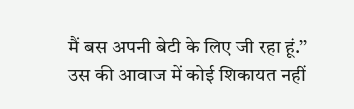मैं बस अपनी बेटी के लिए जी रहा हूं.’’
उस की आवाज में कोई शिकायत नहीं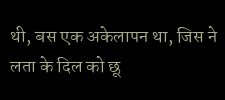थी, बस एक अकेलापन था, जिस ने लता के दिल को छू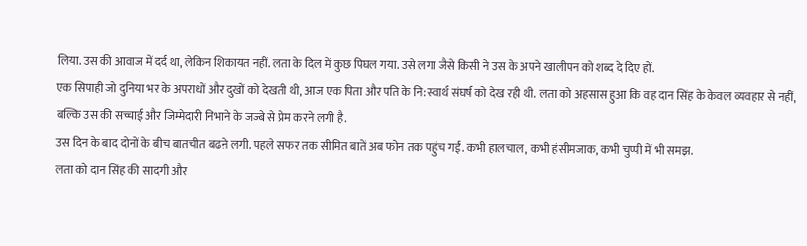लिया. उस की आवाज में दर्द था, लेकिन शिकायत नहीं. लता के दिल में कुछ पिघल गया. उसे लगा जैसे किसी ने उस के अपने खालीपन को शब्द दे दिए हों.
एक सिपाही जो दुनिया भर के अपराधों और दुखों को देखती थी, आज एक पिता और पति के नि:स्वार्थ संघर्ष को देख रही थी. लता को अहसास हुआ कि वह दान सिंह के केवल व्यवहार से नहीं, बल्कि उस की सच्चाई और जिम्मेदारी निभाने के जज्बे से प्रेम करने लगी है.
उस दिन के बाद दोनों के बीच बातचीत बढऩे लगी. पहले सफर तक सीमित बातें अब फोन तक पहुंच गईं. कभी हालचाल, कभी हंसीमजाक, कभी चुप्पी में भी समझ.
लता को दान सिंह की सादगी और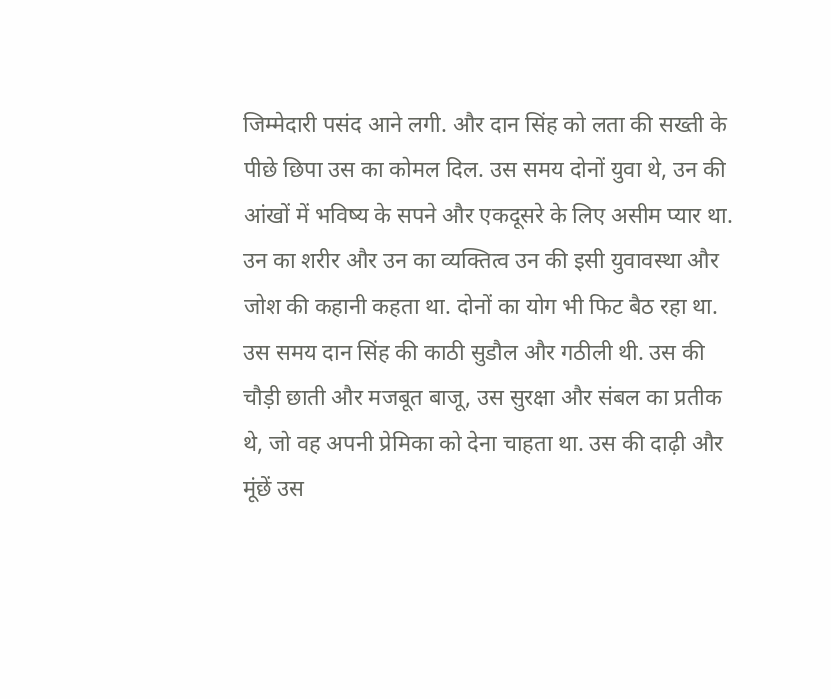जिम्मेदारी पसंद आने लगी. और दान सिंह को लता की सख्ती के पीछे छिपा उस का कोमल दिल. उस समय दोनों युवा थे, उन की आंखों में भविष्य के सपने और एकदूसरे के लिए असीम प्यार था. उन का शरीर और उन का व्यक्तित्व उन की इसी युवावस्था और जोश की कहानी कहता था. दोनों का योग भी फिट बैठ रहा था.
उस समय दान सिंह की काठी सुडौल और गठीली थी. उस की चौड़ी छाती और मजबूत बाजू, उस सुरक्षा और संबल का प्रतीक थे, जो वह अपनी प्रेमिका को देना चाहता था. उस की दाढ़ी और मूंछें उस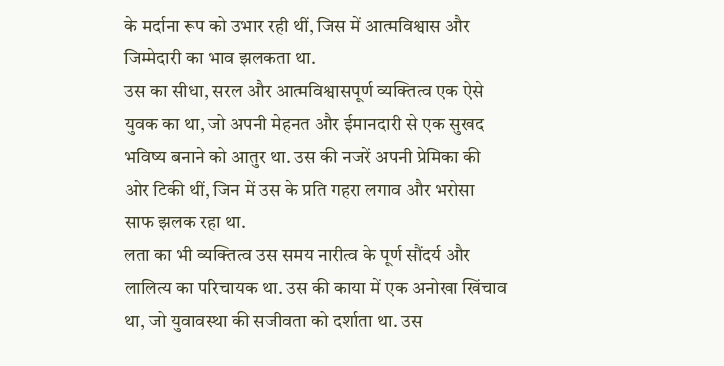के मर्दाना रूप को उभार रही थीं, जिस में आत्मविश्वास और जिम्मेदारी का भाव झलकता था.
उस का सीधा, सरल और आत्मविश्वासपूर्ण व्यक्तित्व एक ऐसे युवक का था, जो अपनी मेहनत और ईमानदारी से एक सुखद भविष्य बनाने को आतुर था. उस की नजरें अपनी प्रेमिका की ओर टिकी थीं, जिन में उस के प्रति गहरा लगाव और भरोसा साफ झलक रहा था.
लता का भी व्यक्तित्व उस समय नारीत्व के पूर्ण सौंदर्य और लालित्य का परिचायक था. उस की काया में एक अनोखा खिंचाव था, जो युवावस्था की सजीवता को दर्शाता था. उस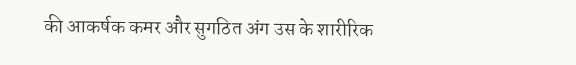की आकर्षक कमर और सुगठित अंग उस के शारीरिक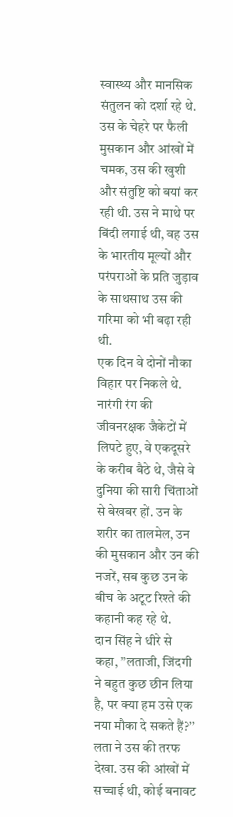स्वास्थ्य और मानसिक संतुलन को दर्शा रहे थे.
उस के चेहरे पर फैली मुसकान और आंखों में चमक, उस की खुशी और संतुष्टि को बयां कर रही थी. उस ने माथे पर बिंदी लगाई थी, वह उस के भारतीय मूल्यों और परंपराओं के प्रति जुड़ाव के साथसाथ उस की गरिमा को भी बढ़ा रही थी.
एक दिन वे दोनों नौका विहार पर निकले थे. नारंगी रंग की जीवनरक्षक जैकेटों में लिपटे हुए, वे एकदूसरे के करीब बैठे थे, जैसे वे दुनिया की सारी चिंताओं से बेखबर हों. उन के शरीर का तालमेल, उन की मुसकान और उन की नजरें, सब कुछ उन के बीच के अटूट रिश्ते की कहानी कह रहे थे.
दान सिंह ने धीरे से कहा, ”लताजी, जिंदगी ने बहुत कुछ छीन लिया है, पर क्या हम उसे एक नया मौका दे सकते हैं?’’
लता ने उस की तरफ देखा. उस की आंखों में सच्चाई थी, कोई बनावट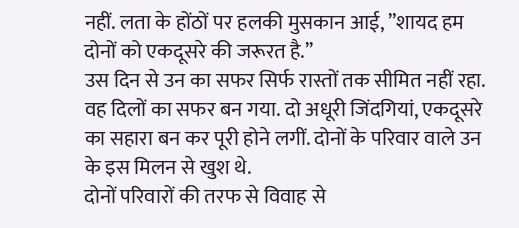नहीं. लता के होंठों पर हलकी मुसकान आई, ”शायद हम दोनों को एकदूसरे की जरूरत है.’’
उस दिन से उन का सफर सिर्फ रास्तों तक सीमित नहीं रहा. वह दिलों का सफर बन गया. दो अधूरी जिंदगियां, एकदूसरे का सहारा बन कर पूरी होने लगीं. दोनों के परिवार वाले उन के इस मिलन से खुश थे.
दोनों परिवारों की तरफ से विवाह से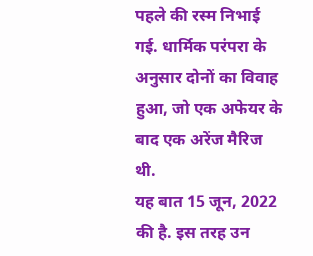पहले की रस्म निभाई गई. धार्मिक परंपरा के अनुसार दोनों का विवाह हुआ, जो एक अफेयर के बाद एक अरेंज मैरिज थी.
यह बात 15 जून, 2022 की है. इस तरह उन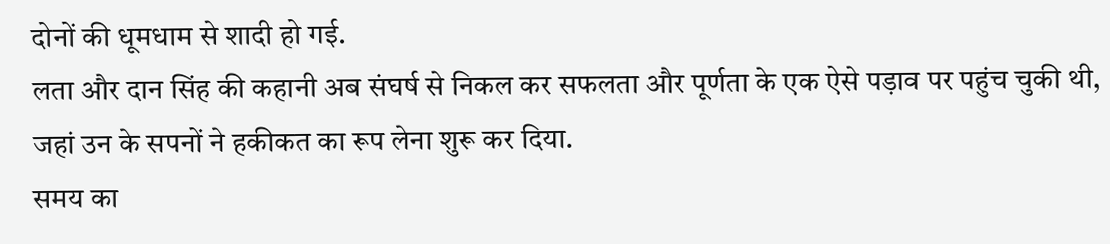दोनों की धूमधाम से शादी हो गई.
लता और दान सिंह की कहानी अब संघर्ष से निकल कर सफलता और पूर्णता के एक ऐसे पड़ाव पर पहुंच चुकी थी, जहां उन के सपनों ने हकीकत का रूप लेना शुरू कर दिया.
समय का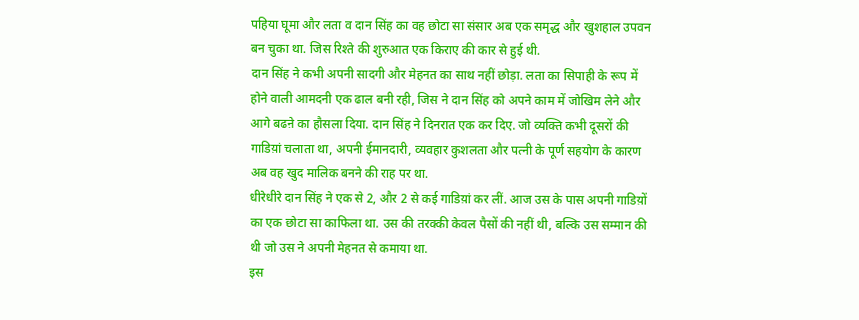पहिया घूमा और लता व दान सिंह का वह छोटा सा संसार अब एक समृद्ध और खुशहाल उपवन बन चुका था. जिस रिश्ते की शुरुआत एक किराए की कार से हुई थी.
दान सिंह ने कभी अपनी सादगी और मेहनत का साथ नहीं छोड़ा. लता का सिपाही के रूप में होने वाली आमदनी एक ढाल बनी रही, जिस ने दान सिंह को अपने काम में जोखिम लेने और आगे बढऩे का हौसला दिया. दान सिंह ने दिनरात एक कर दिए. जो व्यक्ति कभी दूसरों की गाडिय़ां चलाता था, अपनी ईमानदारी, व्यवहार कुशलता और पत्नी के पूर्ण सहयोग के कारण अब वह खुद मालिक बनने की राह पर था.
धीरेधीरे दान सिंह ने एक से 2, और 2 से कई गाडिय़ां कर लीं. आज उस के पास अपनी गाडिय़ों का एक छोटा सा काफिला था. उस की तरक्की केवल पैसों की नहीं थी, बल्कि उस सम्मान की थी जो उस ने अपनी मेहनत से कमाया था.
इस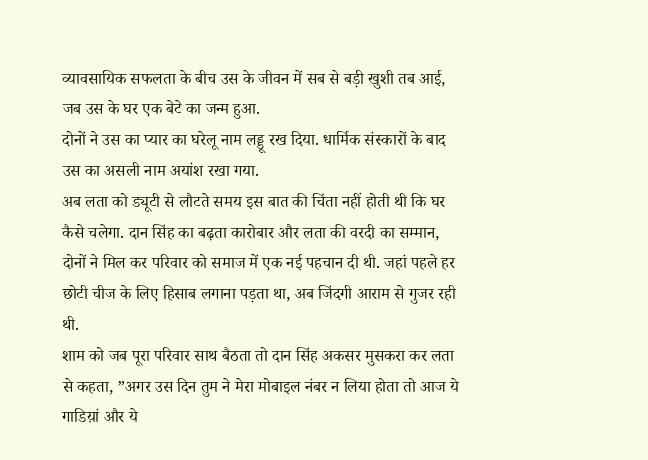व्यावसायिक सफलता के बीच उस के जीवन में सब से बड़ी खुशी तब आई, जब उस के घर एक बेटे का जन्म हुआ.
दोनों ने उस का प्यार का घरेलू नाम लड्डू रख दिया. धार्मिक संस्कारों के बाद उस का असली नाम अयांश रखा गया.
अब लता को ड्यूटी से लौटते समय इस बात की चिंता नहीं होती थी कि घर कैसे चलेगा. दान सिंह का बढ़ता कारोबार और लता की वरदी का सम्मान, दोनों ने मिल कर परिवार को समाज में एक नई पहचान दी थी. जहां पहले हर छोटी चीज के लिए हिसाब लगाना पड़ता था, अब जिंदगी आराम से गुजर रही थी.
शाम को जब पूरा परिवार साथ बैठता तो दान सिंह अकसर मुसकरा कर लता से कहता, ”अगर उस दिन तुम ने मेरा मोबाइल नंबर न लिया होता तो आज ये गाडिय़ां और ये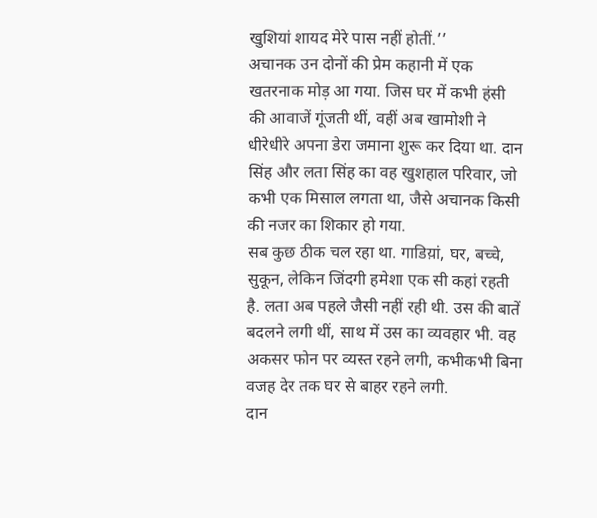खुशियां शायद मेरे पास नहीं होतीं.’’
अचानक उन दोनों की प्रेम कहानी में एक खतरनाक मोड़ आ गया. जिस घर में कभी हंसी की आवाजें गूंजती थीं, वहीं अब खामोशी ने धीरेधीरे अपना डेरा जमाना शुरू कर दिया था. दान सिंह और लता सिंह का वह खुशहाल परिवार, जो कभी एक मिसाल लगता था, जैसे अचानक किसी की नजर का शिकार हो गया.
सब कुछ ठीक चल रहा था. गाडिय़ां, घर, बच्चे, सुकून, लेकिन जिंदगी हमेशा एक सी कहां रहती है. लता अब पहले जैसी नहीं रही थी. उस की बातें बदलने लगी थीं, साथ में उस का व्यवहार भी. वह अकसर फोन पर व्यस्त रहने लगी, कभीकभी बिना वजह देर तक घर से बाहर रहने लगी.
दान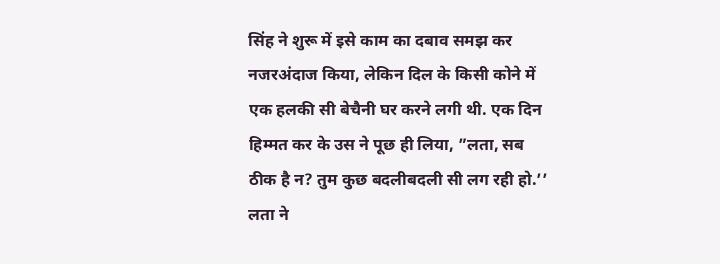सिंह ने शुरू में इसे काम का दबाव समझ कर नजरअंदाज किया, लेकिन दिल के किसी कोने में एक हलकी सी बेचैनी घर करने लगी थी. एक दिन हिम्मत कर के उस ने पूछ ही लिया, ”लता, सब ठीक है न? तुम कुछ बदलीबदली सी लग रही हो.’’
लता ने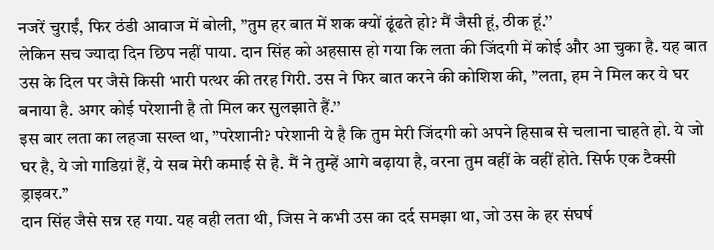नजरें चुराईं, फिर ठंडी आवाज में बोली, ”तुम हर बात में शक क्यों ढूंढते हो? मैं जैसी हूं, ठीक हूं.’’
लेकिन सच ज्यादा दिन छिप नहीं पाया. दान सिंह को अहसास हो गया कि लता की जिंदगी में कोई और आ चुका है. यह बात उस के दिल पर जैसे किसी भारी पत्थर की तरह गिरी. उस ने फिर बात करने की कोशिश की, ”लता, हम ने मिल कर ये घर बनाया है. अगर कोई परेशानी है तो मिल कर सुलझाते हैं.’’
इस बार लता का लहजा सख्त था, ”परेशानी? परेशानी ये है कि तुम मेरी जिंदगी को अपने हिसाब से चलाना चाहते हो. ये जो घर है, ये जो गाडिय़ां हैं, ये सब मेरी कमाई से है. मैं ने तुम्हें आगे बढ़ाया है, वरना तुम वहीं के वहीं होते. सिर्फ एक टैक्सी ड्राइवर.’’
दान सिंह जैसे सन्न रह गया. यह वही लता थी, जिस ने कभी उस का दर्द समझा था, जो उस के हर संघर्ष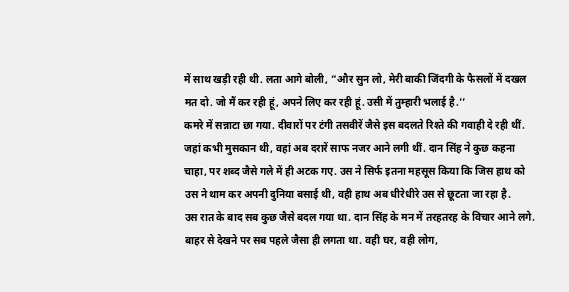में साथ खड़ी रही थी. लता आगे बोली, ”और सुन लो, मेरी बाकी जिंदगी के फैसलों में दखल मत दो. जो मैं कर रही हूं, अपने लिए कर रही हूं. उसी में तुम्हारी भलाई है.’’
कमरे में सन्नाटा छा गया. दीवारों पर टंगी तसवीरें जैसे इस बदलते रिश्ते की गवाही दे रही थीं. जहां कभी मुसकान थी, वहां अब दरारें साफ नजर आने लगी थीं. दान सिंह ने कुछ कहना चाहा, पर शब्द जैसे गले में ही अटक गए. उस ने सिर्फ इतना महसूस किया कि जिस हाथ को उस ने थाम कर अपनी दुनिया बसाई थी, वही हाथ अब धीरेधीरे उस से छूटता जा रहा है.
उस रात के बाद सब कुछ जैसे बदल गया था. दान सिंह के मन में तरहतरह के विचार आने लगे. बाहर से देखने पर सब पहले जैसा ही लगता था. वही घर, वही लोग,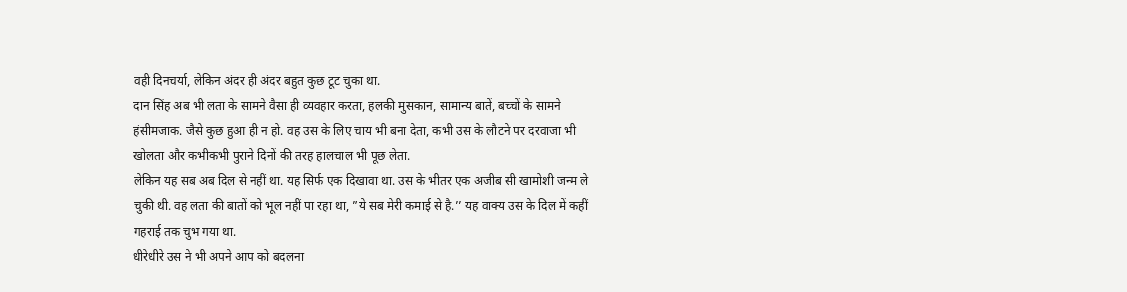वही दिनचर्या, लेकिन अंदर ही अंदर बहुत कुछ टूट चुका था.
दान सिंह अब भी लता के सामने वैसा ही व्यवहार करता, हलकी मुसकान, सामान्य बातें, बच्चों के सामने हंसीमजाक. जैसे कुछ हुआ ही न हो. वह उस के लिए चाय भी बना देता, कभी उस के लौटने पर दरवाजा भी खोलता और कभीकभी पुराने दिनों की तरह हालचाल भी पूछ लेता.
लेकिन यह सब अब दिल से नहीं था. यह सिर्फ एक दिखावा था. उस के भीतर एक अजीब सी खामोशी जन्म ले चुकी थी. वह लता की बातों को भूल नहीं पा रहा था, ”ये सब मेरी कमाई से है.’’ यह वाक्य उस के दिल में कहीं गहराई तक चुभ गया था.
धीरेधीरे उस ने भी अपने आप को बदलना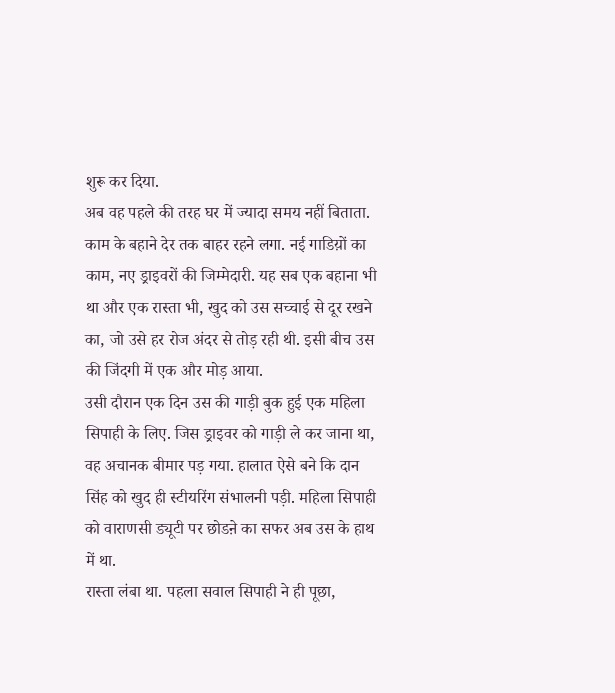शुरू कर दिया.
अब वह पहले की तरह घर में ज्यादा समय नहीं बिताता. काम के बहाने देर तक बाहर रहने लगा. नई गाडिय़ों का काम, नए ड्राइवरों की जिम्मेदारी. यह सब एक बहाना भी था और एक रास्ता भी, खुद को उस सच्चाई से दूर रखने का, जो उसे हर रोज अंदर से तोड़ रही थी. इसी बीच उस की जिंदगी में एक और मोड़ आया.
उसी दौरान एक दिन उस की गाड़ी बुक हुई एक महिला सिपाही के लिए. जिस ड्राइवर को गाड़ी ले कर जाना था, वह अचानक बीमार पड़ गया. हालात ऐसे बने कि दान सिंह को खुद ही स्टीयरिंग संभालनी पड़ी. महिला सिपाही को वाराणसी ड्यूटी पर छोडऩे का सफर अब उस के हाथ में था.
रास्ता लंबा था. पहला सवाल सिपाही ने ही पूछा,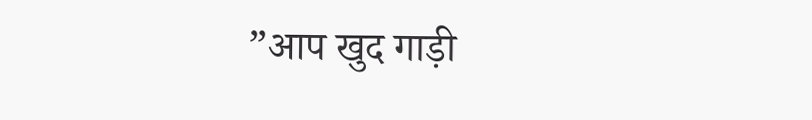”आप खुद गाड़ी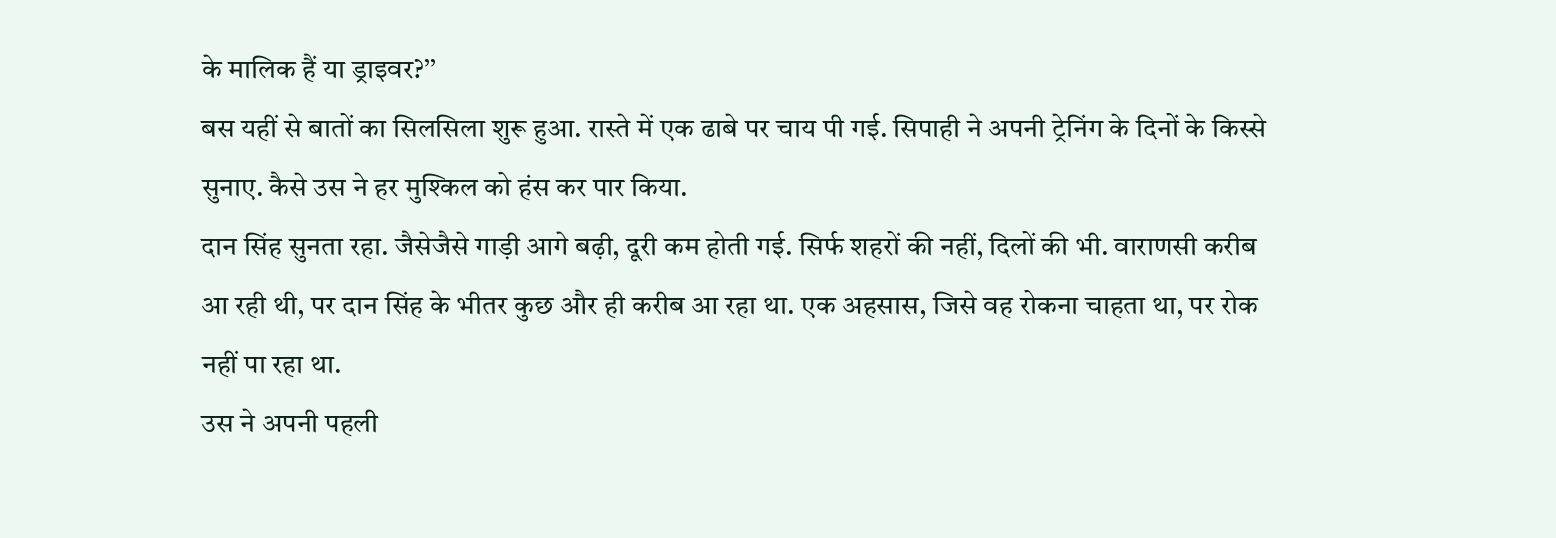के मालिक हैं या ड्राइवर?’’
बस यहीं से बातों का सिलसिला शुरू हुआ. रास्ते में एक ढाबे पर चाय पी गई. सिपाही ने अपनी ट्रेनिंग के दिनों के किस्से सुनाए. कैसे उस ने हर मुश्किल को हंस कर पार किया.
दान सिंह सुनता रहा. जैसेजैसे गाड़ी आगे बढ़ी, दूरी कम होती गई. सिर्फ शहरों की नहीं, दिलों की भी. वाराणसी करीब आ रही थी, पर दान सिंह के भीतर कुछ और ही करीब आ रहा था. एक अहसास, जिसे वह रोकना चाहता था, पर रोक नहीं पा रहा था.
उस ने अपनी पहली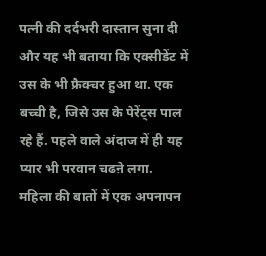पत्नी की दर्दभरी दास्तान सुना दी और यह भी बताया कि एक्सीडेंट में उस के भी फ्रैक्चर हुआ था. एक बच्ची है, जिसे उस के पेरेंट्स पाल रहे हैं. पहले वाले अंदाज में ही यह प्यार भी परवान चढऩे लगा.
महिला की बातों में एक अपनापन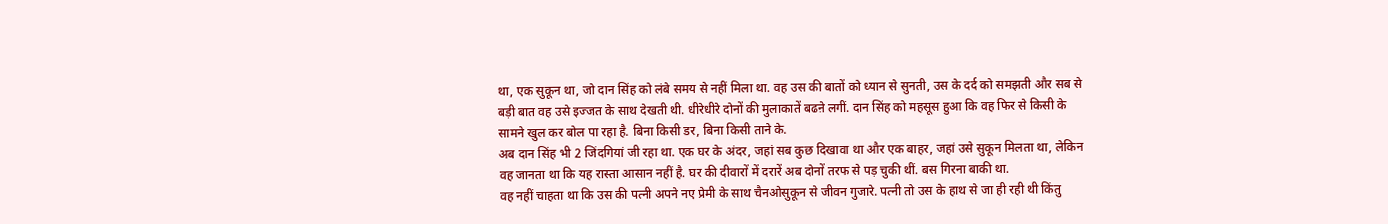था, एक सुकून था, जो दान सिंह को लंबे समय से नहीं मिला था. वह उस की बातों को ध्यान से सुनती, उस के दर्द को समझती और सब से बड़ी बात वह उसे इज्जत के साथ देखती थी. धीरेधीरे दोनों की मुलाकातें बढऩे लगीं. दान सिंह को महसूस हुआ कि वह फिर से किसी के सामने खुल कर बोल पा रहा है. बिना किसी डर, बिना किसी ताने के.
अब दान सिंह भी 2 जिंदगियां जी रहा था. एक घर के अंदर, जहां सब कुछ दिखावा था और एक बाहर, जहां उसे सुकून मिलता था, लेकिन वह जानता था कि यह रास्ता आसान नहीं है. घर की दीवारों में दरारें अब दोनों तरफ से पड़ चुकी थीं. बस गिरना बाकी था.
वह नहीं चाहता था कि उस की पत्नी अपने नए प्रेमी के साथ चैनओसुकून से जीवन गुजारे. पत्नी तो उस के हाथ से जा ही रही थी किंतु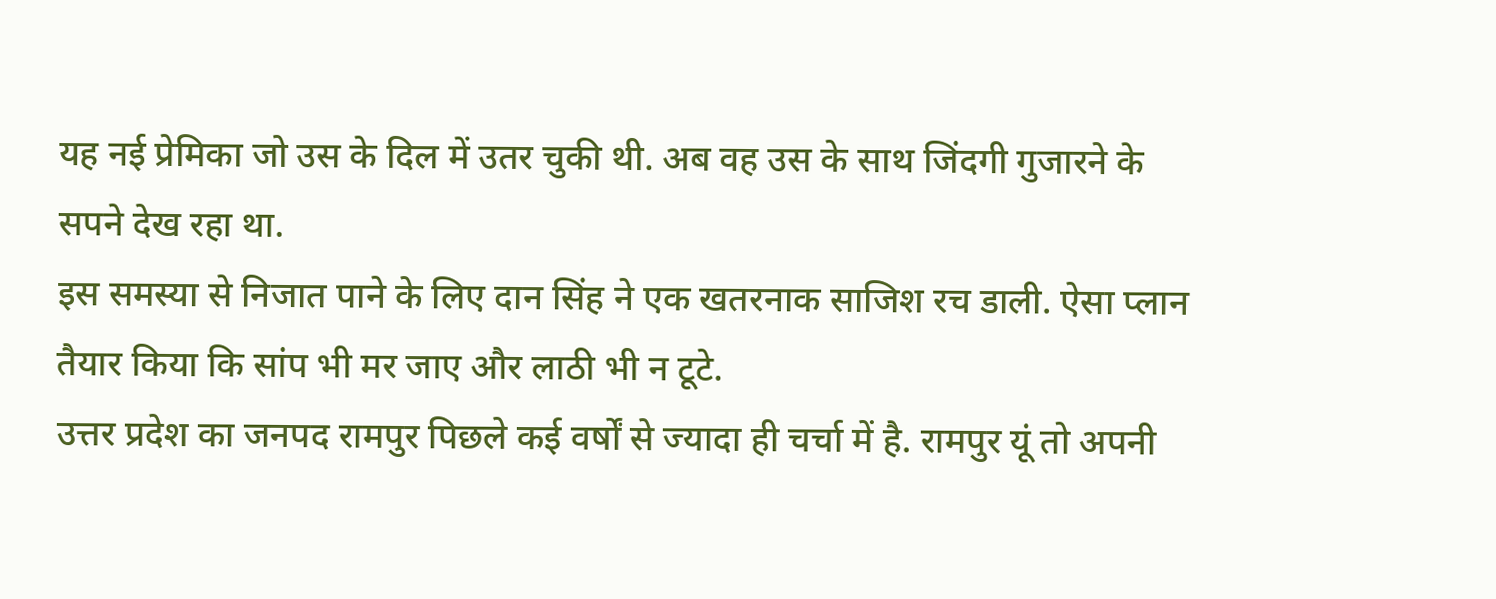यह नई प्रेमिका जो उस के दिल में उतर चुकी थी. अब वह उस के साथ जिंदगी गुजारने के सपने देख रहा था.
इस समस्या से निजात पाने के लिए दान सिंह ने एक खतरनाक साजिश रच डाली. ऐसा प्लान तैयार किया कि सांप भी मर जाए और लाठी भी न टूटे.
उत्तर प्रदेश का जनपद रामपुर पिछले कई वर्षों से ज्यादा ही चर्चा में है. रामपुर यूं तो अपनी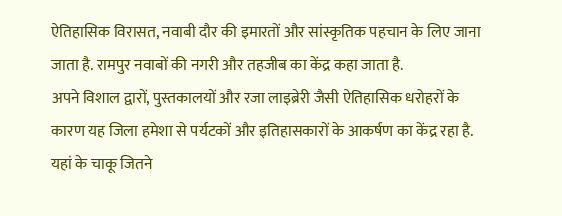ऐतिहासिक विरासत, नवाबी दौर की इमारतों और सांस्कृतिक पहचान के लिए जाना जाता है. रामपुर नवाबों की नगरी और तहजीब का केंद्र कहा जाता है.
अपने विशाल द्वारों, पुस्तकालयों और रजा लाइब्रेरी जैसी ऐतिहासिक धरोहरों के कारण यह जिला हमेशा से पर्यटकों और इतिहासकारों के आकर्षण का केंद्र रहा है.
यहां के चाकू जितने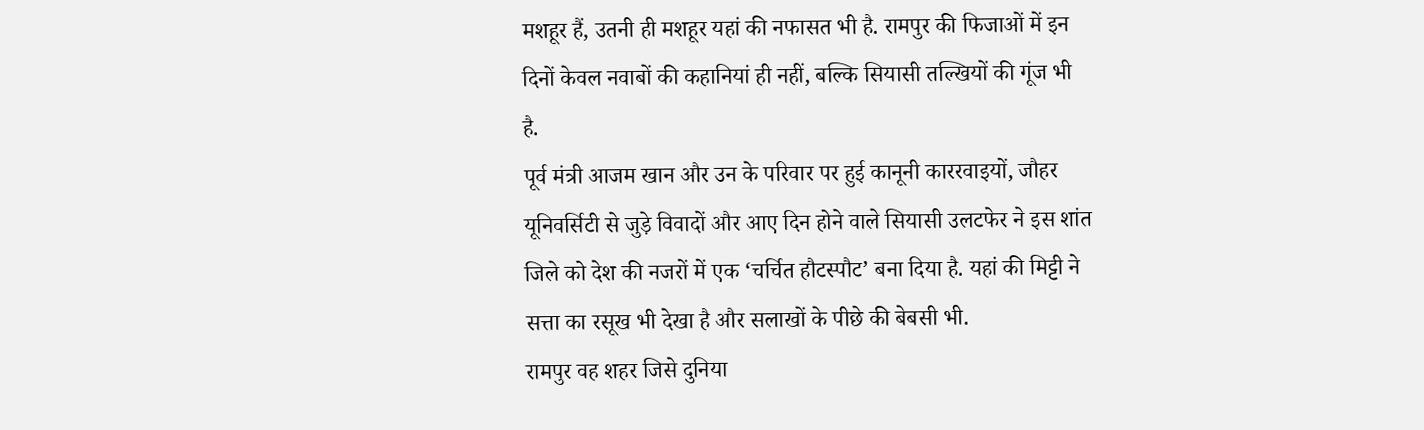मशहूर हैं, उतनी ही मशहूर यहां की नफासत भी है. रामपुर की फिजाओं में इन दिनों केवल नवाबों की कहानियां ही नहीं, बल्कि सियासी तल्खियों की गूंज भी है.
पूर्व मंत्री आजम खान और उन के परिवार पर हुई कानूनी काररवाइयों, जौहर यूनिवर्सिटी से जुड़े विवादों और आए दिन होने वाले सियासी उलटफेर ने इस शांत जिले को देश की नजरों में एक ‘चर्चित हौटस्पौट’ बना दिया है. यहां की मिट्टी ने सत्ता का रसूख भी देखा है और सलाखों के पीछे की बेबसी भी.
रामपुर वह शहर जिसे दुनिया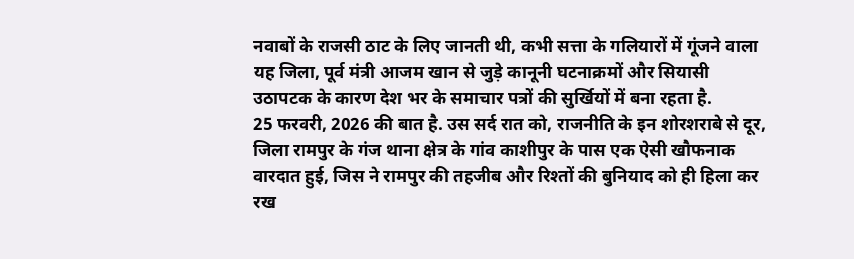नवाबों के राजसी ठाट के लिए जानती थी, कभी सत्ता के गलियारों में गूंजने वाला यह जिला, पूर्व मंत्री आजम खान से जुड़े कानूनी घटनाक्रमों और सियासी उठापटक के कारण देश भर के समाचार पत्रों की सुर्खियों में बना रहता है.
25 फरवरी, 2026 की बात है. उस सर्द रात को, राजनीति के इन शोरशराबे से दूर, जिला रामपुर के गंज थाना क्षेत्र के गांव काशीपुर के पास एक ऐसी खौफनाक वारदात हुई, जिस ने रामपुर की तहजीब और रिश्तों की बुनियाद को ही हिला कर रख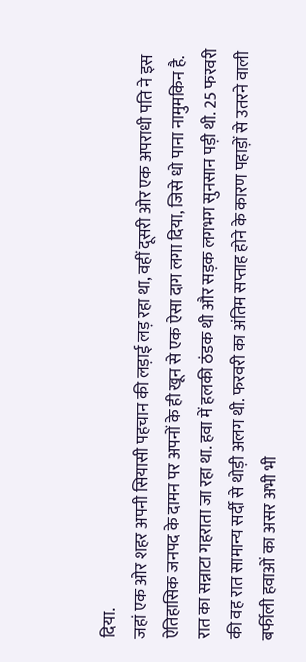दिया.
जहां एक ओर शहर अपनी सियासी पहचान की लड़ाई लड़ रहा था, वहीं दूसरी ओर एक अपराधी पति ने इस ऐतिहासिक जनपद के दामन पर अपनों के ही खून से एक ऐसा दाग लगा दिया, जिसे धो पाना नामुमकिन है.
रात का सन्नाटा गहराता जा रहा था. हवा में हलकी ठंडक थी और सड़क लगभग सुनसान पड़ी थी. 25 फरवरी की वह रात सामान्य सर्दी से थोड़ी अलग थी. फरवरी का अंतिम सप्ताह होने के कारण पहाड़ों से उतरने वाली बर्फीली हवाओं का असर अभी भी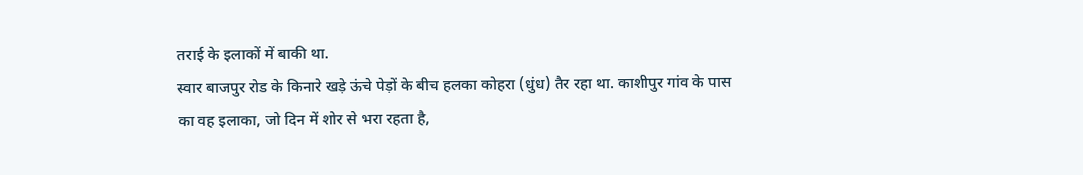तराई के इलाकों में बाकी था.
स्वार बाजपुर रोड के किनारे खड़े ऊंचे पेड़ों के बीच हलका कोहरा (धुंध) तैर रहा था. काशीपुर गांव के पास का वह इलाका, जो दिन में शोर से भरा रहता है,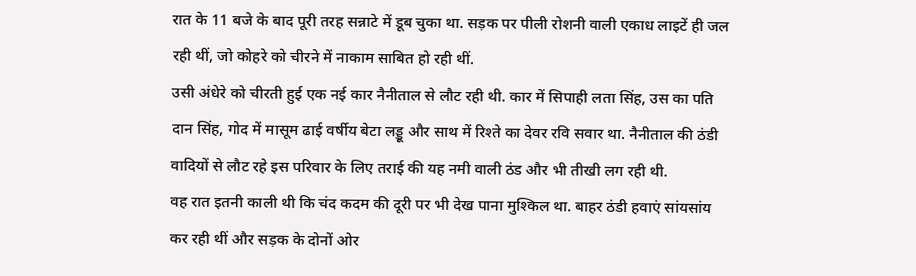रात के 11 बजे के बाद पूरी तरह सन्नाटे में डूब चुका था. सड़क पर पीली रोशनी वाली एकाध लाइटें ही जल रही थीं, जो कोहरे को चीरने में नाकाम साबित हो रही थीं.
उसी अंधेरे को चीरती हुई एक नई कार नैनीताल से लौट रही थी. कार में सिपाही लता सिंह, उस का पति दान सिंह, गोद में मासूम ढाई वर्षीय बेटा लड्डू और साथ में रिश्ते का देवर रवि सवार था. नैनीताल की ठंडी वादियों से लौट रहे इस परिवार के लिए तराई की यह नमी वाली ठंड और भी तीखी लग रही थी.
वह रात इतनी काली थी कि चंद कदम की दूरी पर भी देख पाना मुश्किल था. बाहर ठंडी हवाएं सांयसांय कर रही थीं और सड़क के दोनों ओर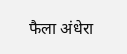फैला अंधेरा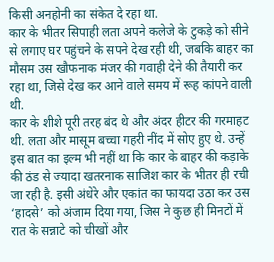किसी अनहोनी का संकेत दे रहा था.
कार के भीतर सिपाही लता अपने कलेजे के टुकड़े को सीने से लगाए घर पहुंचने के सपने देख रही थी, जबकि बाहर का मौसम उस खौफनाक मंजर की गवाही देने की तैयारी कर रहा था, जिसे देख कर आने वाले समय में रूह कांपने वाली थी.
कार के शीशे पूरी तरह बंद थे और अंदर हीटर की गरमाहट थी. लता और मासूम बच्चा गहरी नींद में सोए हुए थे. उन्हें इस बात का इल्म भी नहीं था कि कार के बाहर की कड़ाके की ठंड से ज्यादा खतरनाक साजिश कार के भीतर ही रची जा रही है. इसी अंधेरे और एकांत का फायदा उठा कर उस ‘हादसे’ को अंजाम दिया गया, जिस ने कुछ ही मिनटों में रात के सन्नाटे को चीखों और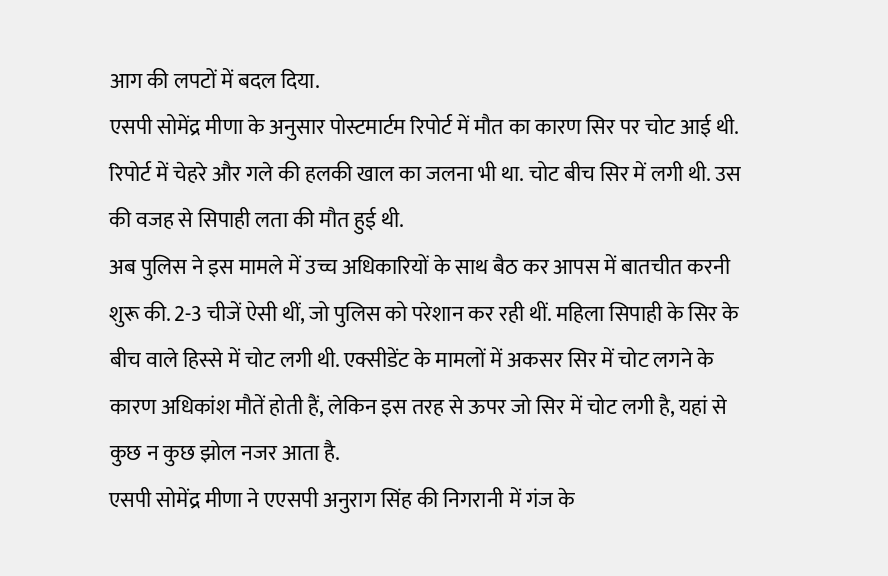आग की लपटों में बदल दिया.
एसपी सोमेंद्र मीणा के अनुसार पोस्टमार्टम रिपोर्ट में मौत का कारण सिर पर चोट आई थी. रिपोर्ट में चेहरे और गले की हलकी खाल का जलना भी था. चोट बीच सिर में लगी थी. उस की वजह से सिपाही लता की मौत हुई थी.
अब पुलिस ने इस मामले में उच्च अधिकारियों के साथ बैठ कर आपस में बातचीत करनी शुरू की. 2-3 चीजें ऐसी थीं, जो पुलिस को परेशान कर रही थीं. महिला सिपाही के सिर के बीच वाले हिस्से में चोट लगी थी. एक्सीडेंट के मामलों में अकसर सिर में चोट लगने के कारण अधिकांश मौतें होती हैं, लेकिन इस तरह से ऊपर जो सिर में चोट लगी है, यहां से कुछ न कुछ झोल नजर आता है.
एसपी सोमेंद्र मीणा ने एएसपी अनुराग सिंह की निगरानी में गंज के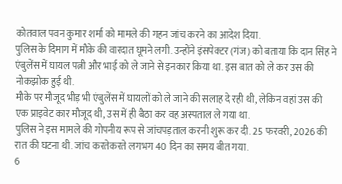कोतवाल पवन कुमार शर्मा को मामले की गहन जांच करने का आदेश दिया.
पुलिस के दिमाग में मौके की वारदात घूमने लगी. उन्होंने इंसपेक्टर (गंज) को बताया कि दान सिंह ने एंबुलेंस में घायल पत्नी और भाई को ले जाने से इनकार किया था. इस बात को ले कर उस की नोकझोक हुई थी.
मौके पर मौजूद भीड़ भी एंबुलेंस में घायलों को ले जाने की सलाह दे रही थी, लेकिन वहां उस की एक प्राइवेट कार मौजूद थी, उस में ही बैठा कर वह अस्पताल ले गया था.
पुलिस ने इस मामले की गोपनीय रूप से जांचपड़ताल करनी शुरू कर दी. 25 फरवरी, 2026 की रात की घटना थी. जांच करतेकरते लगभग 40 दिन का समय बीत गया.
6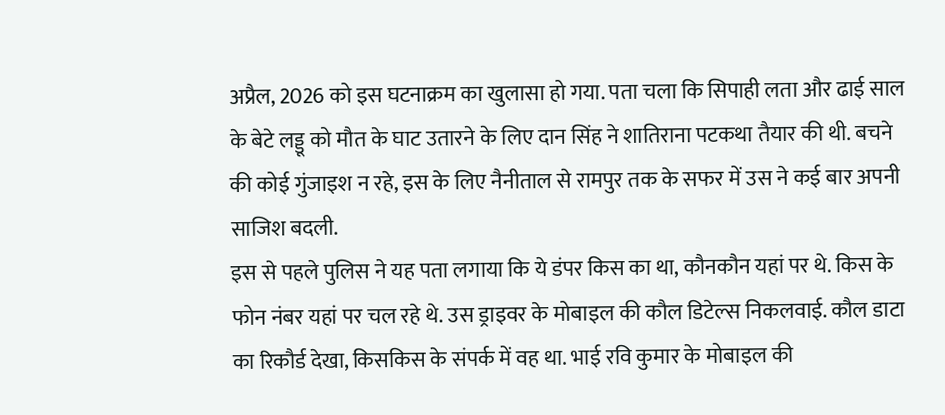अप्रैल, 2026 को इस घटनाक्रम का खुलासा हो गया. पता चला कि सिपाही लता और ढाई साल के बेटे लड्डू को मौत के घाट उतारने के लिए दान सिंह ने शातिराना पटकथा तैयार की थी. बचने की कोई गुंजाइश न रहे, इस के लिए नैनीताल से रामपुर तक के सफर में उस ने कई बार अपनी साजिश बदली.
इस से पहले पुलिस ने यह पता लगाया कि ये डंपर किस का था, कौनकौन यहां पर थे. किस के फोन नंबर यहां पर चल रहे थे. उस ड्राइवर के मोबाइल की कौल डिटेल्स निकलवाई. कौल डाटा का रिकौर्ड देखा, किसकिस के संपर्क में वह था. भाई रवि कुमार के मोबाइल की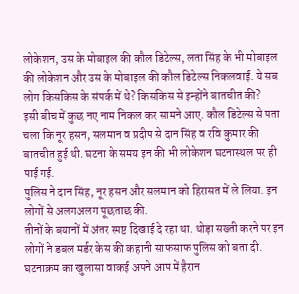लोकेशन, उस के मोबाइल की कौल डिटेल्स, लता सिंह के भी मोबाइल की लोकेशन और उस के मोबाइल की कौल डिटेल्स निकलवाई. ये सब लोग किसकिस के संपर्क में थे? किसकिस से इन्होंने बातचीत की?
इसी बीच में कुछ नए नाम निकल कर सामने आए. कौल डिटेल्स से पता चला कि नूर हसन, सलमान व प्रदीप से दान सिंह व रवि कुमार की बातचीत हुई थी. घटना के समय इन की भी लोकेशन घटनास्थल पर ही पाई गई.
पुलिस ने दान सिंह, नूर हसन और सलमान को हिरासत में ले लिया. इन लोगों से अलगअलग पूछताछ की.
तीनों के बयानों में अंतर स्पष्ट दिखाई दे रहा था. थोड़ा सख्ती करने पर इन लोगों ने डबल मर्डर केस की कहानी साफसाफ पुलिस को बता दी. घटनाक्रम का खुलासा वाकई अपने आप में हैरान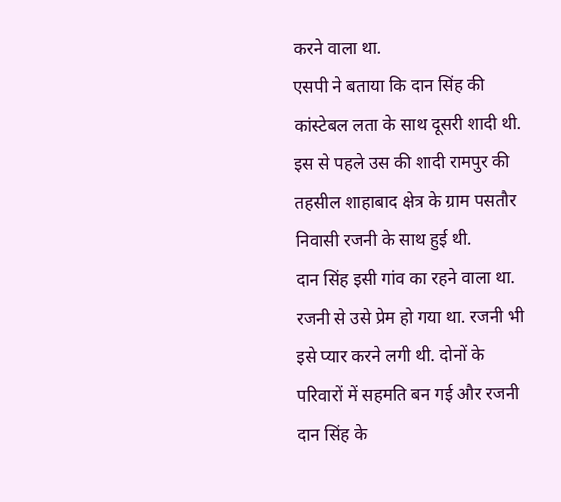करने वाला था.
एसपी ने बताया कि दान सिंह की कांस्टेबल लता के साथ दूसरी शादी थी. इस से पहले उस की शादी रामपुर की तहसील शाहाबाद क्षेत्र के ग्राम पसतौर निवासी रजनी के साथ हुई थी.
दान सिंह इसी गांव का रहने वाला था. रजनी से उसे प्रेम हो गया था. रजनी भी इसे प्यार करने लगी थी. दोनों के परिवारों में सहमति बन गई और रजनी दान सिंह के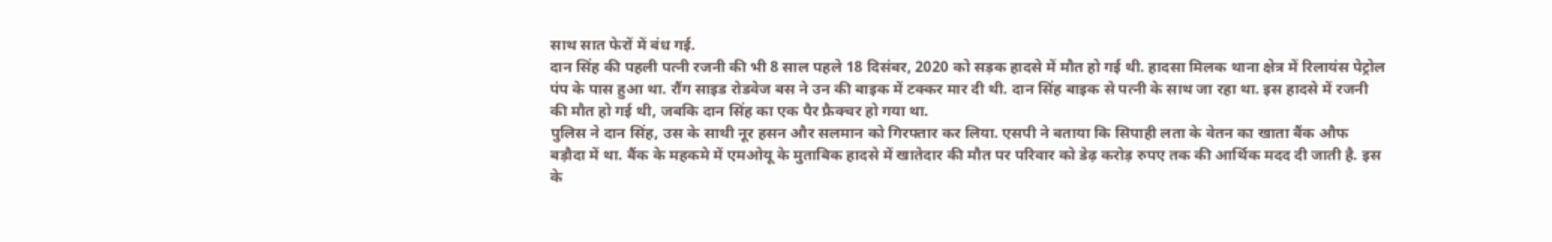साथ सात फेरों में बंध गई.
दान सिंह की पहली पत्नी रजनी की भी 8 साल पहले 18 दिसंबर, 2020 को सड़क हादसे में मौत हो गई थी. हादसा मिलक थाना क्षेत्र में रिलायंस पेट्रोल पंप के पास हुआ था. रौंग साइड रोडवेज बस ने उन की बाइक में टक्कर मार दी थी. दान सिंह बाइक से पत्नी के साथ जा रहा था. इस हादसे में रजनी की मौत हो गई थी, जबकि दान सिंह का एक पैर फ्रैक्चर हो गया था.
पुलिस ने दान सिंह, उस के साथी नूर हसन और सलमान को गिरफ्तार कर लिया. एसपी ने बताया कि सिपाही लता के वेतन का खाता बैंक औफ बड़ौदा में था. बैंक के महकमे में एमओयू के मुताबिक हादसे में खातेदार की मौत पर परिवार को डेढ़ करोड़ रुपए तक की आर्थिक मदद दी जाती है. इस के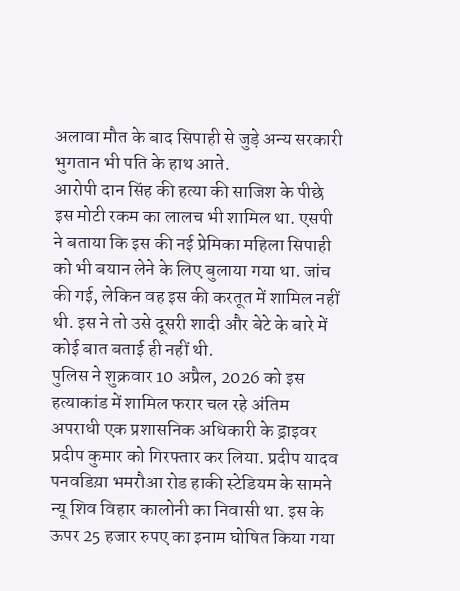अलावा मौत के बाद सिपाही से जुड़े अन्य सरकारी भुगतान भी पति के हाथ आते.
आरोपी दान सिंह की हत्या की साजिश के पीछे इस मोटी रकम का लालच भी शामिल था. एसपी ने बताया कि इस की नई प्रेमिका महिला सिपाही को भी बयान लेने के लिए बुलाया गया था. जांच की गई, लेकिन वह इस की करतूत में शामिल नहीं थी. इस ने तो उसे दूसरी शादी और बेटे के बारे में कोई बात बताई ही नहीं थी.
पुलिस ने शुक्रवार 10 अप्रैल, 2026 को इस हत्याकांड में शामिल फरार चल रहे अंतिम अपराधी एक प्रशासनिक अधिकारी के ड्राइवर प्रदीप कुमार को गिरफ्तार कर लिया. प्रदीप यादव पनवडिय़ा भमरौआ रोड हाकी स्टेडियम के सामने न्यू शिव विहार कालोनी का निवासी था. इस के ऊपर 25 हजार रुपए का इनाम घोषित किया गया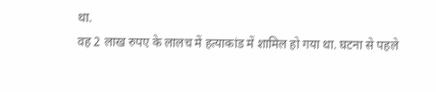था.
वह 2 लाख रुपए के लालच में हत्याकांड में शामिल हो गया था. घटना से पहले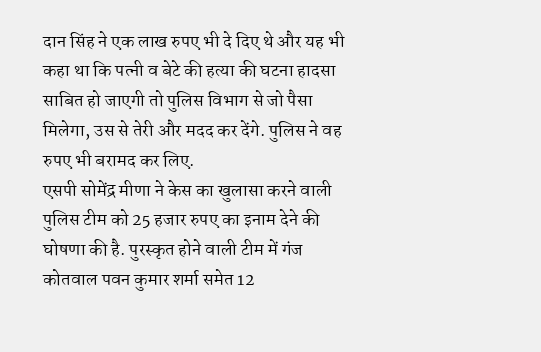दान सिंह ने एक लाख रुपए भी दे दिए थे और यह भी कहा था कि पत्नी व बेटे की हत्या की घटना हादसा साबित हो जाएगी तो पुलिस विभाग से जो पैसा मिलेगा, उस से तेरी और मदद कर देंगे. पुलिस ने वह रुपए भी बरामद कर लिए.
एसपी सोमेंद्र मीणा ने केस का खुलासा करने वाली पुलिस टीम को 25 हजार रुपए का इनाम देने की घोषणा की है. पुरस्कृत होने वाली टीम में गंज कोतवाल पवन कुमार शर्मा समेत 12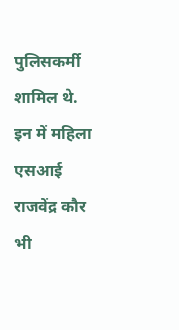पुलिसकर्मी शामिल थे. इन में महिला एसआई राजवेंद्र कौर भी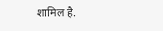शामिल है.